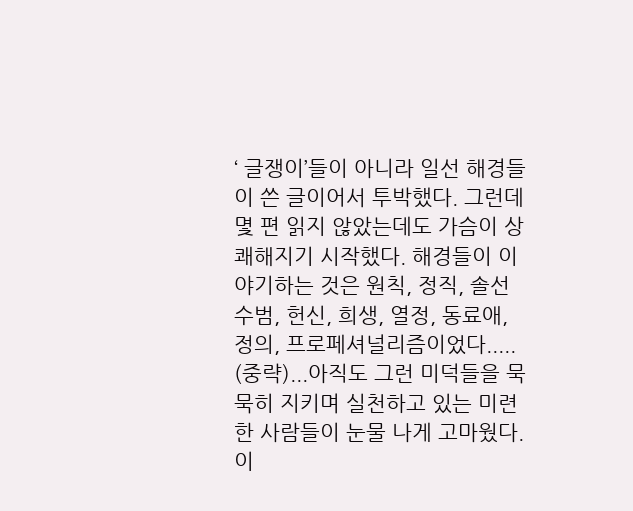‘ 글쟁이’들이 아니라 일선 해경들이 쓴 글이어서 투박했다. 그런데 몇 편 읽지 않았는데도 가슴이 상쾌해지기 시작했다. 해경들이 이야기하는 것은 원칙, 정직, 솔선수범, 헌신, 희생, 열정, 동료애, 정의, 프로페셔널리즘이었다..... (중략)...아직도 그런 미덕들을 묵묵히 지키며 실천하고 있는 미련한 사람들이 눈물 나게 고마웠다. 이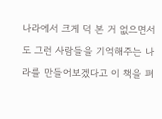나라에서 크게 덕 본 거 없으면서도 그런 사람들을 기억해주는 나라를 만들어보겠다고 이 책을 펴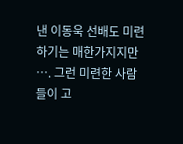낸 이동욱 선배도 미련하기는 매한가지지만 …. 그런 미련한 사람들이 고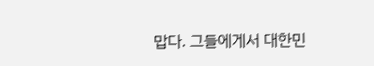맙다. 그들에게서 대한민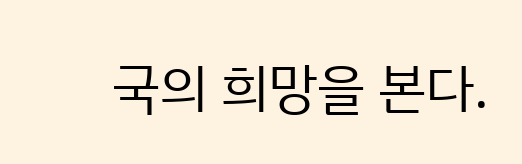국의 희망을 본다.